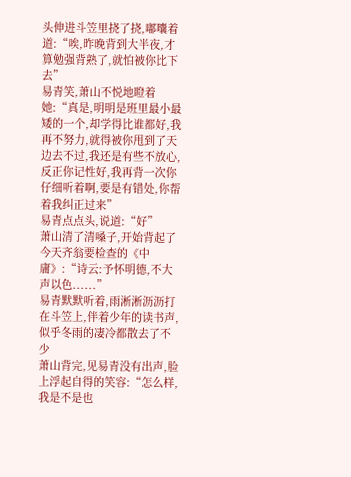头伸进斗笠里挠了挠,嘟囔着道:“唉,昨晚背到大半夜,才算勉强背熟了,就怕被你比下去”
易青笑,萧山不悦地瞪着她:“真是,明明是班里最小最矮的一个,却学得比谁都好,我再不努力,就得被你甩到了天边去不过,我还是有些不放心,反正你记性好,我再背一次你仔细听着啊,要是有错处,你帮着我纠正过来”
易青点点头,说道:“好”
萧山清了清嗓子,开始背起了今天齐翁要检查的《中庸》:“诗云:予怀明德,不大声以色......”
易青默默听着,雨淅淅沥沥打在斗笠上,伴着少年的读书声,似乎冬雨的凄冷都散去了不少
萧山背完,见易青没有出声,脸上浮起自得的笑容:“怎么样,我是不是也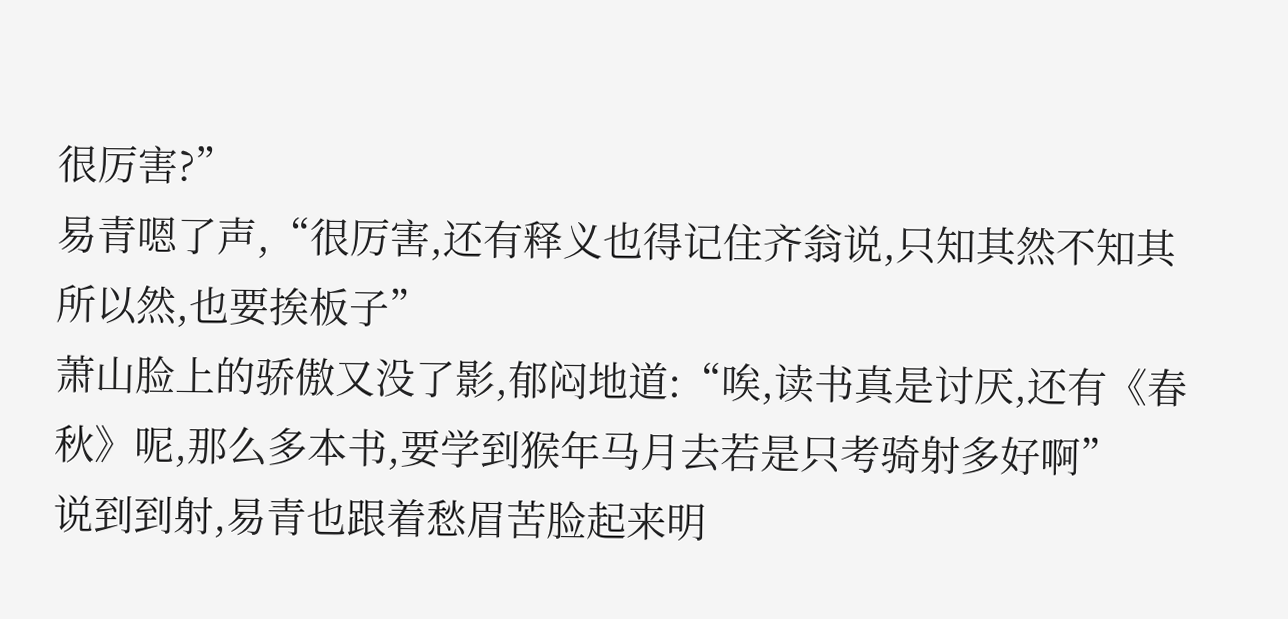很厉害?”
易青嗯了声,“很厉害,还有释义也得记住齐翁说,只知其然不知其所以然,也要挨板子”
萧山脸上的骄傲又没了影,郁闷地道:“唉,读书真是讨厌,还有《春秋》呢,那么多本书,要学到猴年马月去若是只考骑射多好啊”
说到到射,易青也跟着愁眉苦脸起来明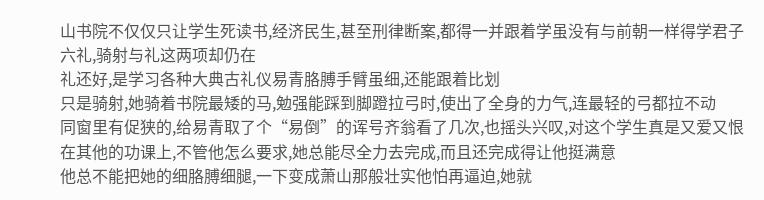山书院不仅仅只让学生死读书,经济民生,甚至刑律断案,都得一并跟着学虽没有与前朝一样得学君子六礼,骑射与礼这两项却仍在
礼还好,是学习各种大典古礼仪易青胳膊手臂虽细,还能跟着比划
只是骑射,她骑着书院最矮的马,勉强能踩到脚蹬拉弓时,使出了全身的力气,连最轻的弓都拉不动
同窗里有促狭的,给易青取了个“易倒”的诨号齐翁看了几次,也摇头兴叹,对这个学生真是又爱又恨
在其他的功课上,不管他怎么要求,她总能尽全力去完成,而且还完成得让他挺满意
他总不能把她的细胳膊细腿,一下变成萧山那般壮实他怕再逼迫,她就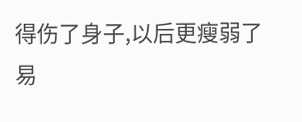得伤了身子,以后更瘦弱了
易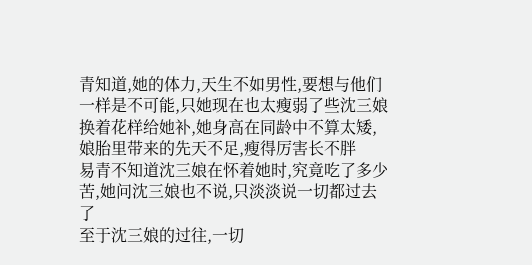青知道,她的体力,天生不如男性,要想与他们一样是不可能,只她现在也太瘦弱了些沈三娘换着花样给她补,她身高在同龄中不算太矮,娘胎里带来的先天不足,瘦得厉害长不胖
易青不知道沈三娘在怀着她时,究竟吃了多少苦,她问沈三娘也不说,只淡淡说一切都过去了
至于沈三娘的过往,一切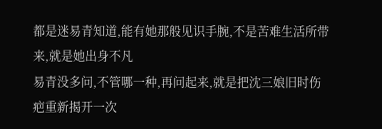都是迷易青知道,能有她那般见识手腕,不是苦难生活所带来,就是她出身不凡
易青没多问,不管哪一种,再问起来,就是把沈三娘旧时伤疤重新揭开一次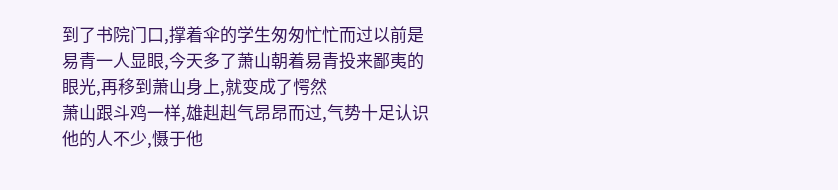到了书院门口,撑着伞的学生匆匆忙忙而过以前是易青一人显眼,今天多了萧山朝着易青投来鄙夷的眼光,再移到萧山身上,就变成了愕然
萧山跟斗鸡一样,雄赳赳气昂昂而过,气势十足认识他的人不少,慑于他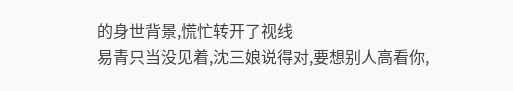的身世背景,慌忙转开了视线
易青只当没见着,沈三娘说得对,要想别人高看你,